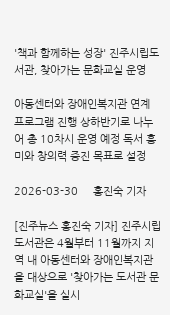'책과 함께하는 성장' 진주시립도서관, 찾아가는 문화교실 운영

아동센터와 장애인복지관 연계 프로그램 진행 상하반기로 나누어 총 10차시 운영 예정 독서 흥미와 창의력 증진 목표로 설정

2026-03-30     홍진숙 기자

[진주뉴스 홍진숙 기자] 진주시립도서관은 4월부터 11월까지 지역 내 아동센터와 장애인복지관을 대상으로 '찾아가는 도서관 문화교실'을 실시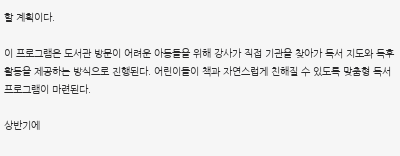할 계획이다.

이 프로그램은 도서관 방문이 어려운 아동들을 위해 강사가 직접 기관을 찾아가 독서 지도와 독후활동을 제공하는 방식으로 진행된다. 어린이들이 책과 자연스럽게 친해질 수 있도록 맞춤형 독서 프로그램이 마련된다.

상반기에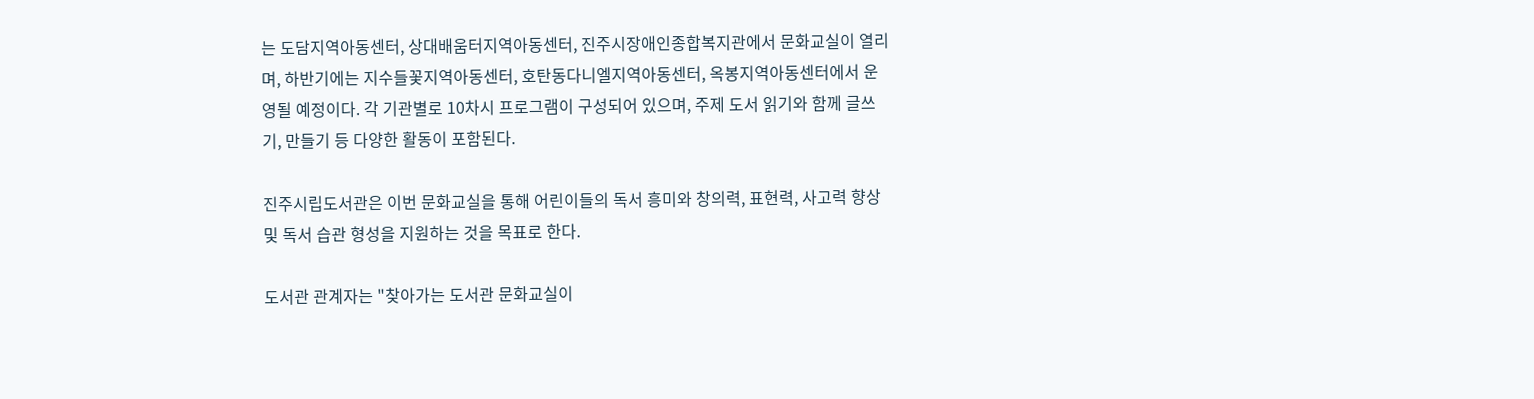는 도담지역아동센터, 상대배움터지역아동센터, 진주시장애인종합복지관에서 문화교실이 열리며, 하반기에는 지수들꽃지역아동센터, 호탄동다니엘지역아동센터, 옥봉지역아동센터에서 운영될 예정이다. 각 기관별로 10차시 프로그램이 구성되어 있으며, 주제 도서 읽기와 함께 글쓰기, 만들기 등 다양한 활동이 포함된다.

진주시립도서관은 이번 문화교실을 통해 어린이들의 독서 흥미와 창의력, 표현력, 사고력 향상 및 독서 습관 형성을 지원하는 것을 목표로 한다.

도서관 관계자는 "찾아가는 도서관 문화교실이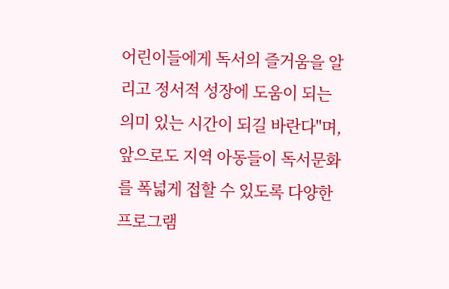어린이들에게 독서의 즐거움을 알리고 정서적 성장에 도움이 되는 의미 있는 시간이 되길 바란다"며, 앞으로도 지역 아동들이 독서문화를 폭넓게 접할 수 있도록 다양한 프로그램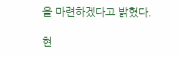을 마련하겠다고 밝혔다.

현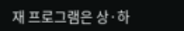재 프로그램은 상·하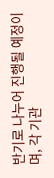반기로 나누어 진행될 예정이며, 각 기관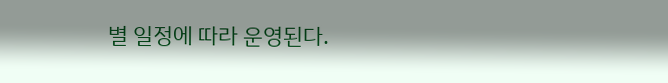별 일정에 따라 운영된다.